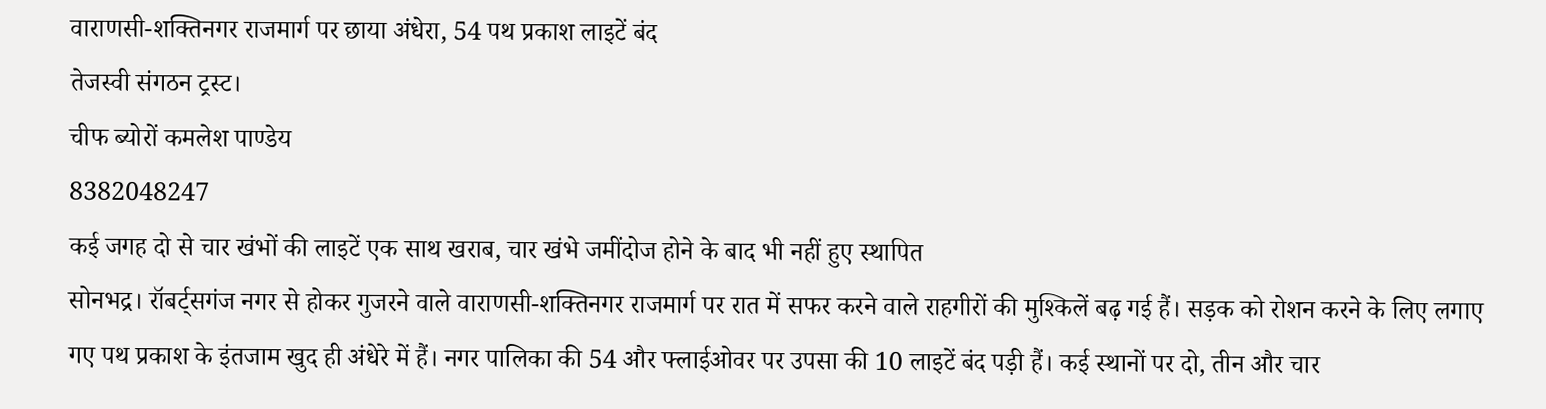वाराणसी-शक्तिनगर राजमार्ग पर छाया अंधेरा, 54 पथ प्रकाश लाइटें बंद
तेजस्वी संगठन ट्रस्ट।
चीफ ब्योरों कमलेश पाण्डेय
8382048247
कई जगह दो से चार खंभों की लाइटें एक साथ खराब, चार खंभे जमींदोज होने के बाद भी नहीं हुए स्थापित
सोनभद्र। रॉबर्ट्सगंज नगर से होकर गुजरने वाले वाराणसी-शक्तिनगर राजमार्ग पर रात में सफर करने वाले राहगीरों की मुश्किलें बढ़ गई हैं। सड़क को रोशन करने के लिए लगाए गए पथ प्रकाश के इंतजाम खुद ही अंधेरे में हैं। नगर पालिका की 54 और फ्लाईओवर पर उपसा की 10 लाइटें बंद पड़ी हैं। कई स्थानों पर दो, तीन और चार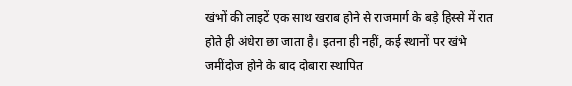खंभों की लाइटें एक साथ खराब होने से राजमार्ग के बड़े हिस्से में रात होते ही अंधेरा छा जाता है। इतना ही नहीं, कई स्थानों पर खंभे जमींदोज होने के बाद दोबारा स्थापित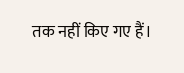तक नहीं किए गए हैं।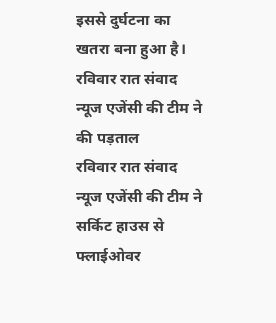इससे दुर्घटना का खतरा बना हुआ है।
रविवार रात संवाद न्यूज एजेंसी की टीम ने की पड़ताल
रविवार रात संवाद न्यूज एजेंसी की टीम ने सर्किट हाउस से फ्लाईओवर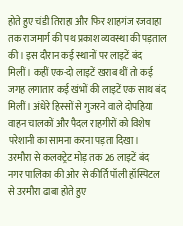होते हुए चंडी तिराहा और फिर शाहगंज रजवाहा तक राजमार्ग की पथ प्रकाश व्यवस्था की पड़ताल की। इस दौरान कई स्थानों पर लाइटें बंद मिलीं। कहीं एक-दो लाइटें खराब थीं तो कई जगह लगातार कई खंभों की लाइटें एक साथ बंद मिलीं। अंधेरे हिस्सों से गुजरने वाले दोपहिया वाहन चालकों और पैदल राहगीरों को विशेष परेशानी का सामना करना पड़ता दिखा।
उरमौरा से कलक्ट्रेट मोड़ तक 26 लाइटें बंद
नगर पालिका की ओर से कीर्ति पॉली हॉस्पिटल से उरमौरा ढाबा होते हुए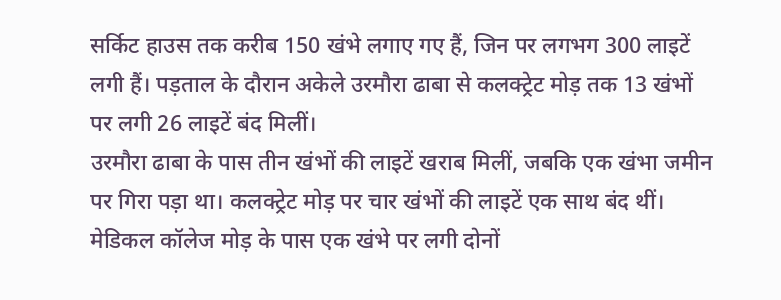सर्किट हाउस तक करीब 150 खंभे लगाए गए हैं, जिन पर लगभग 300 लाइटें लगी हैं। पड़ताल के दौरान अकेले उरमौरा ढाबा से कलक्ट्रेट मोड़ तक 13 खंभों पर लगी 26 लाइटें बंद मिलीं।
उरमौरा ढाबा के पास तीन खंभों की लाइटें खराब मिलीं, जबकि एक खंभा जमीन पर गिरा पड़ा था। कलक्ट्रेट मोड़ पर चार खंभों की लाइटें एक साथ बंद थीं। मेडिकल कॉलेज मोड़ के पास एक खंभे पर लगी दोनों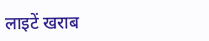लाइटें खराब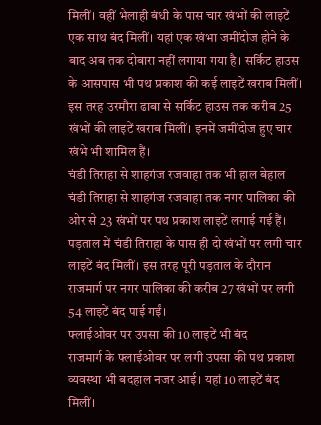मिलीं। वहीं भेलाही बंधी के पास चार खंभों की लाइटें एक साथ बंद मिलीं। यहां एक खंभा जमींदोज होने के बाद अब तक दोबारा नहीं लगाया गया है। सर्किट हाउस के आसपास भी पथ प्रकाश की कई लाइटें खराब मिलीं।
इस तरह उरमौरा ढाबा से सर्किट हाउस तक करीब 25 खंभों की लाइटें खराब मिलीं। इनमें जमींदोज हुए चार खंभे भी शामिल हैं।
चंडी तिराहा से शाहगंज रजवाहा तक भी हाल बेहाल
चंडी तिराहा से शाहगंज रजवाहा तक नगर पालिका की ओर से 23 खंभों पर पथ प्रकाश लाइटें लगाई गई हैं। पड़ताल में चंडी तिराहा के पास ही दो खंभों पर लगी चार लाइटें बंद मिलीं। इस तरह पूरी पड़ताल के दौरान राजमार्ग पर नगर पालिका की करीब 27 खंभों पर लगी 54 लाइटें बंद पाई गईं।
फ्लाईओवर पर उपसा की 10 लाइटें भी बंद
राजमार्ग के फ्लाईओवर पर लगी उपसा की पथ प्रकाश व्यवस्था भी बदहाल नजर आई। यहां 10 लाइटें बंद मिलीं।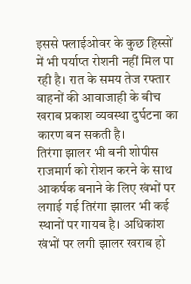इससे फ्लाईओवर के कुछ हिस्सों में भी पर्याप्त रोशनी नहीं मिल पा रही है। रात के समय तेज रफ्तार वाहनों की आवाजाही के बीच खराब प्रकाश व्यवस्था दुर्घटना का कारण बन सकती है।
तिरंगा झालर भी बनी शोपीस
राजमार्ग को रोशन करने के साथ आकर्षक बनाने के लिए खंभों पर लगाई गई तिरंगा झालर भी कई स्थानों पर गायब है। अधिकांश खंभों पर लगी झालर खराब हो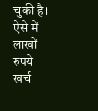चुकी है। ऐसे में लाखों रुपये खर्च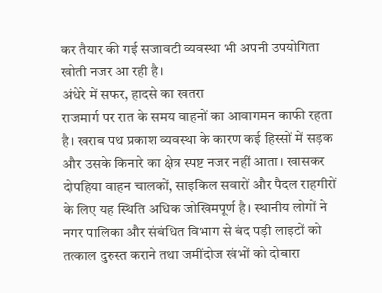कर तैयार की गई सजावटी व्यवस्था भी अपनी उपयोगिता खोती नजर आ रही है।
अंधेरे में सफर, हादसे का खतरा
राजमार्ग पर रात के समय वाहनों का आवागमन काफी रहता है। खराब पथ प्रकाश व्यवस्था के कारण कई हिस्सों में सड़क और उसके किनारे का क्षेत्र स्पष्ट नजर नहीं आता। खासकर दोपहिया वाहन चालकों, साइकिल सवारों और पैदल राहगीरों के लिए यह स्थिति अधिक जोखिमपूर्ण है। स्थानीय लोगों ने नगर पालिका और संबंधित विभाग से बंद पड़ी लाइटों को तत्काल दुरुस्त कराने तथा जमींदोज खंभों को दोबारा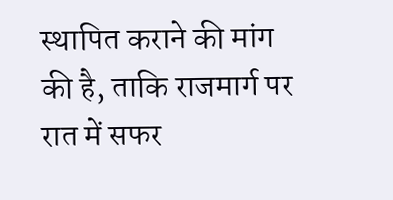स्थापित कराने की मांग की है, ताकि राजमार्ग पर रात में सफर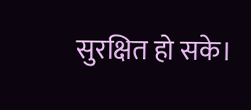सुरक्षित हो सके।